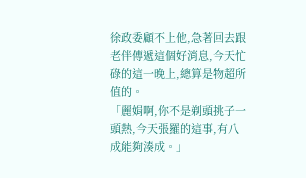徐政委顧不上他,急著回去跟老伴傳遞這個好消息,今天忙碌的這一晚上,總算是物超所值的。
「麗娟啊,你不是剃頭挑子一頭熱,今天張羅的這事,有八成能夠湊成。」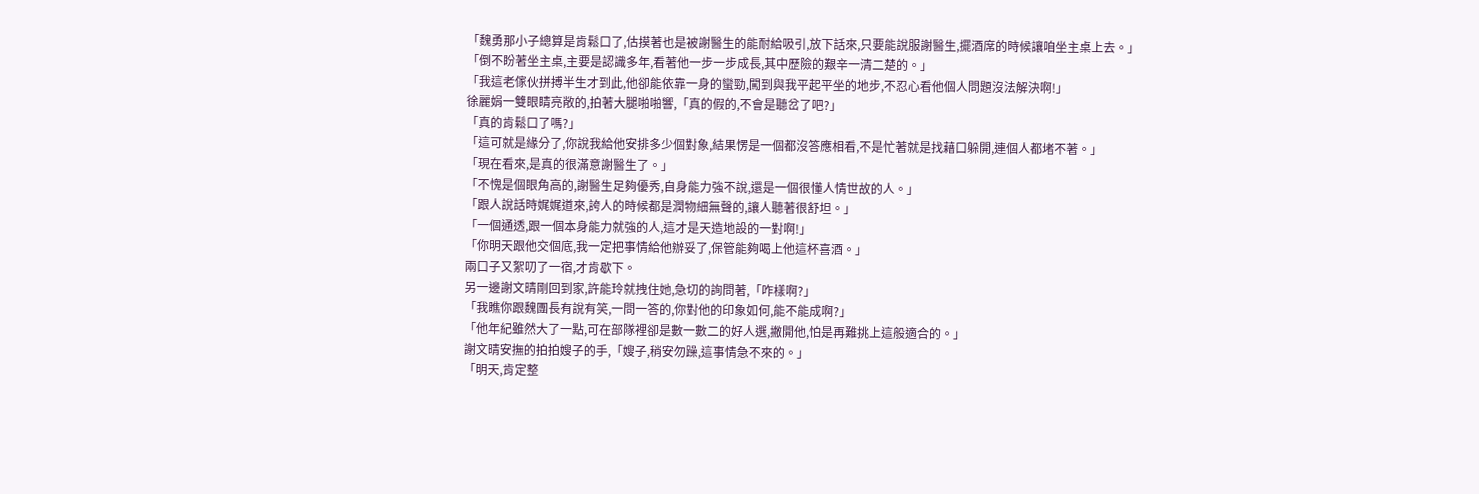「魏勇那小子總算是肯鬆口了,估摸著也是被謝醫生的能耐給吸引,放下話來,只要能說服謝醫生,擺酒席的時候讓咱坐主桌上去。」
「倒不盼著坐主桌,主要是認識多年,看著他一步一步成長,其中歷險的艱辛一清二楚的。」
「我這老傢伙拼搏半生才到此,他卻能依靠一身的蠻勁,闖到與我平起平坐的地步,不忍心看他個人問題沒法解決啊!」
徐麗娟一雙眼睛亮敞的,拍著大腿啪啪響,「真的假的,不會是聽岔了吧?」
「真的肯鬆口了嗎?」
「這可就是緣分了,你說我給他安排多少個對象,結果愣是一個都沒答應相看,不是忙著就是找藉口躲開,連個人都堵不著。」
「現在看來,是真的很滿意謝醫生了。」
「不愧是個眼角高的,謝醫生足夠優秀,自身能力強不說,還是一個很懂人情世故的人。」
「跟人說話時娓娓道來,誇人的時候都是潤物細無聲的,讓人聽著很舒坦。」
「一個通透,跟一個本身能力就強的人,這才是天造地設的一對啊!」
「你明天跟他交個底,我一定把事情給他辦妥了,保管能夠喝上他這杯喜酒。」
兩口子又絮叨了一宿,才肯歇下。
另一邊謝文晴剛回到家,許能玲就拽住她,急切的詢問著,「咋樣啊?」
「我瞧你跟魏團長有說有笑,一問一答的,你對他的印象如何,能不能成啊?」
「他年紀雖然大了一點,可在部隊裡卻是數一數二的好人選,撇開他,怕是再難挑上這般適合的。」
謝文晴安撫的拍拍嫂子的手,「嫂子,稍安勿躁,這事情急不來的。」
「明天,肯定整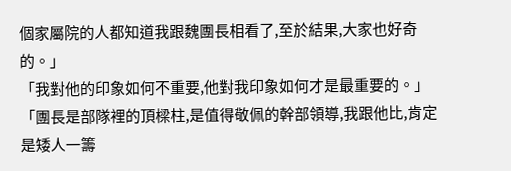個家屬院的人都知道我跟魏團長相看了,至於結果,大家也好奇的。」
「我對他的印象如何不重要,他對我印象如何才是最重要的。」
「團長是部隊裡的頂樑柱,是值得敬佩的幹部領導,我跟他比,肯定是矮人一籌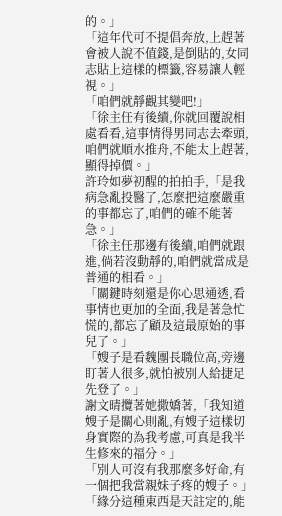的。」
「這年代可不提倡奔放,上趕著會被人說不值錢,是倒貼的,女同志貼上這樣的標籤,容易讓人輕視。」
「咱們就靜觀其變吧!」
「徐主任有後續,你就回覆說相處看看,這事情得男同志去牽頭,咱們就順水推舟,不能太上趕著,顯得掉價。」
許玲如夢初醒的拍拍手,「是我病急亂投醫了,怎麼把這麼嚴重的事都忘了,咱們的確不能著急。」
「徐主任那邊有後續,咱們就跟進,倘若沒動靜的,咱們就當成是普通的相看。」
「關鍵時刻還是你心思通透,看事情也更加的全面,我是著急忙慌的,都忘了顧及這最原始的事兒了。」
「嫂子是看魏團長職位高,旁邊盯著人很多,就怕被別人給捷足先登了。」
謝文晴攬著她撒嬌著,「我知道嫂子是關心則亂,有嫂子這樣切身實際的為我考慮,可真是我半生修來的福分。」
「別人可沒有我那麼多好命,有一個把我當親妹子疼的嫂子。」
「緣分這種東西是天註定的,能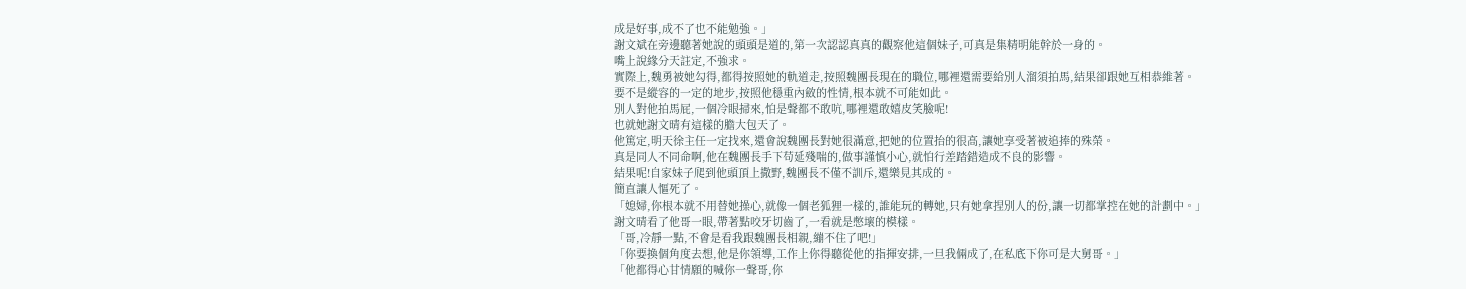成是好事,成不了也不能勉強。」
謝文斌在旁邊聽著她說的頭頭是道的,第一次認認真真的觀察他這個妹子,可真是集精明能幹於一身的。
嘴上說緣分天註定,不強求。
實際上,魏勇被她勾得,都得按照她的軌道走,按照魏團長現在的職位,哪裡還需要給別人溜須拍馬,結果卻跟她互相恭維著。
要不是縱容的一定的地步,按照他穩重內斂的性情,根本就不可能如此。
別人對他拍馬屁,一個冷眼掃來,怕是聲都不敢吭,哪裡還敢嬉皮笑臉呢!
也就她謝文晴有這樣的膽大包天了。
他篤定,明天徐主任一定找來,還會說魏團長對她很滿意,把她的位置抬的很高,讓她享受著被追捧的殊榮。
真是同人不同命啊,他在魏團長手下苟延殘喘的,做事謹慎小心,就怕行差踏錯造成不良的影響。
結果呢!自家妹子爬到他頭頂上撒野,魏團長不僅不訓斥,還樂見其成的。
簡直讓人慪死了。
「媳婦,你根本就不用替她操心,就像一個老狐狸一樣的,誰能玩的轉她,只有她拿捏別人的份,讓一切都掌控在她的計劃中。」
謝文晴看了他哥一眼,帶著點咬牙切齒了,一看就是憋壞的模樣。
「哥,冷靜一點,不會是看我跟魏團長相親,繃不住了吧!」
「你要換個角度去想,他是你領導,工作上你得聽從他的指揮安排,一旦我倆成了,在私底下你可是大舅哥。」
「他都得心甘情願的喊你一聲哥,你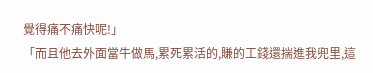覺得痛不痛快呢!」
「而且他去外面當牛做馬,累死累活的,賺的工錢還揣進我兜里,這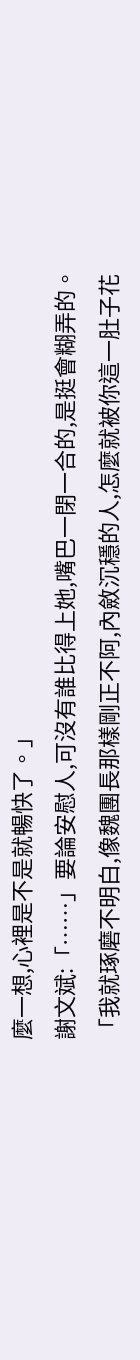麼一想,心裡是不是就暢快了。」
謝文斌:「……」要論安慰人,可沒有誰比得上她,嘴巴一閉一合的,是挺會糊弄的。
「我就琢磨不明白,像魏團長那樣剛正不阿,內斂沉穩的人,怎麼就被你這一肚子花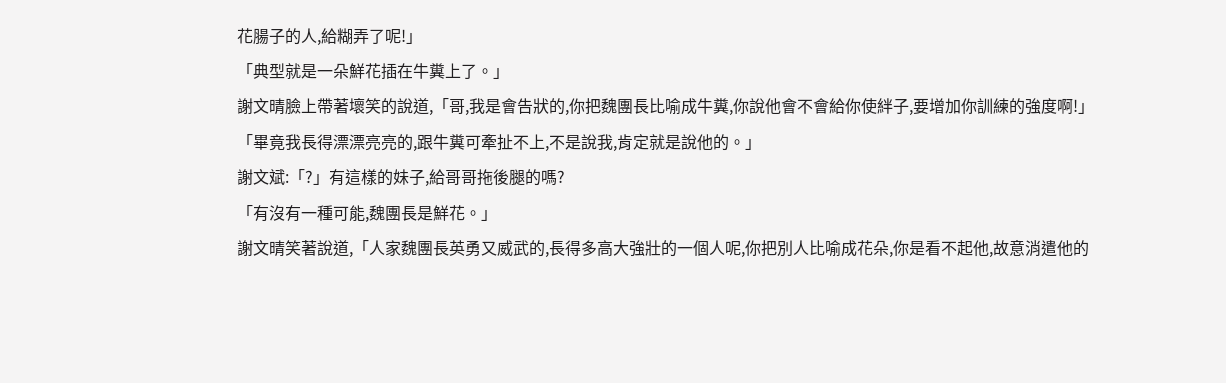花腸子的人,給糊弄了呢!」
「典型就是一朵鮮花插在牛糞上了。」
謝文晴臉上帶著壞笑的說道,「哥,我是會告狀的,你把魏團長比喻成牛糞,你說他會不會給你使絆子,要增加你訓練的強度啊!」
「畢竟我長得漂漂亮亮的,跟牛糞可牽扯不上,不是說我,肯定就是說他的。」
謝文斌:「?」有這樣的妹子,給哥哥拖後腿的嗎?
「有沒有一種可能,魏團長是鮮花。」
謝文晴笑著說道,「人家魏團長英勇又威武的,長得多高大強壯的一個人呢,你把別人比喻成花朵,你是看不起他,故意消遣他的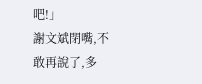吧!」
謝文斌閉嘴,不敢再說了,多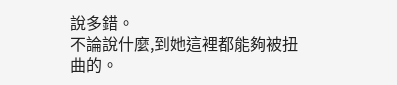說多錯。
不論說什麼,到她這裡都能夠被扭曲的。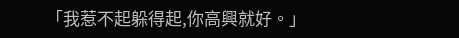「我惹不起躲得起,你高興就好。」